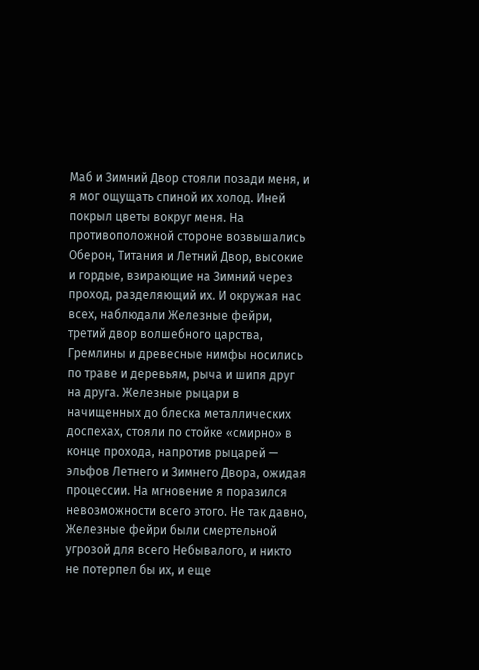Маб и Зимний Двор стояли позади меня, и я мог ощущать спиной их холод. Иней покрыл цветы вокруг меня. На противоположной стороне возвышались Оберон, Титания и Летний Двор, высокие и гордые, взирающие на Зимний через проход, разделяющий их. И окружая нас всех, наблюдали Железные фейри, третий двор волшебного царства, Гремлины и древесные нимфы носились по траве и деревьям, рыча и шипя друг на друга. Железные рыцари в начищенных до блеска металлических доспехах, стояли по стойке «смирно» в конце прохода, напротив рыцарей — эльфов Летнего и Зимнего Двора, ожидая процессии. На мгновение я поразился невозможности всего этого. Не так давно, Железные фейри были смертельной угрозой для всего Небывалого, и никто не потерпел бы их, и еще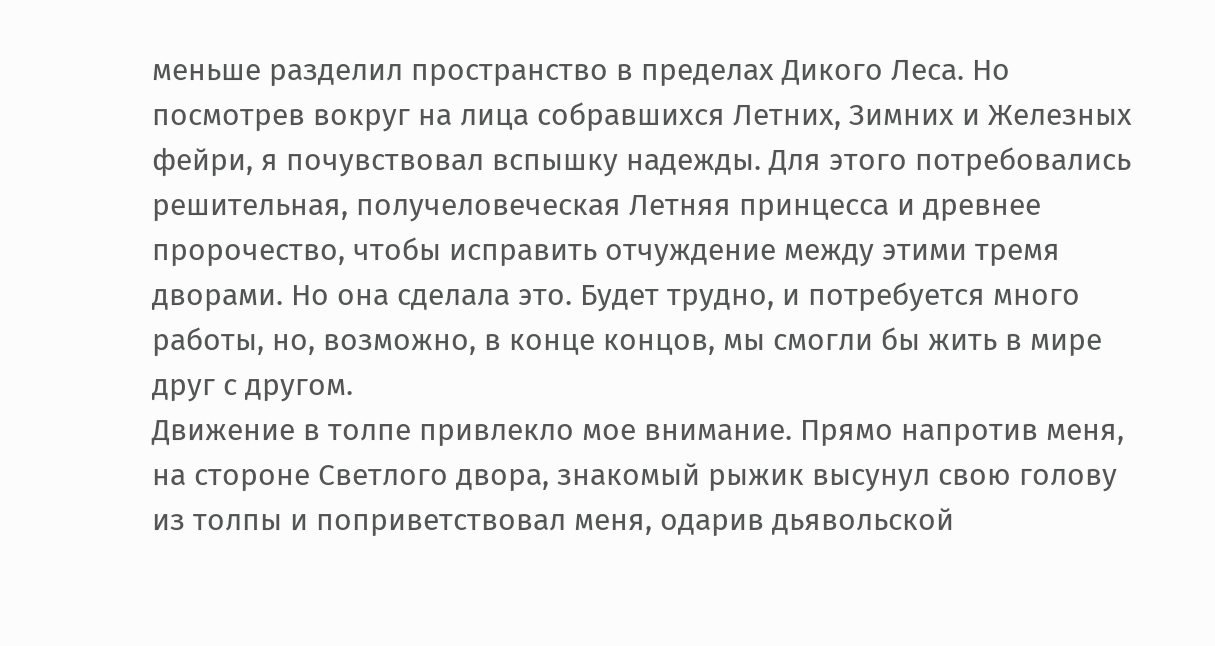меньше разделил пространство в пределах Дикого Леса. Но посмотрев вокруг на лица собравшихся Летних, Зимних и Железных фейри, я почувствовал вспышку надежды. Для этого потребовались решительная, получеловеческая Летняя принцесса и древнее пророчество, чтобы исправить отчуждение между этими тремя дворами. Но она сделала это. Будет трудно, и потребуется много работы, но, возможно, в конце концов, мы смогли бы жить в мире друг с другом.
Движение в толпе привлекло мое внимание. Прямо напротив меня, на стороне Светлого двора, знакомый рыжик высунул свою голову из толпы и поприветствовал меня, одарив дьявольской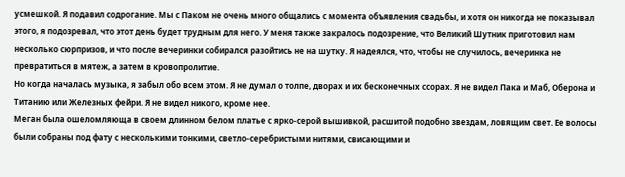усмешкой. Я подавил содрогание. Мы с Паком не очень много общались с момента объявления свадьбы, и хотя он никогда не показывал этого, я подозревал, что этот день будет трудным для него. У меня также закралось подозрение, что Великий Шутник приготовил нам несколько сюрпризов, и что после вечеринки собирался разойтись не на шутку. Я надеялся, что, чтобы не случилось, вечеринка не превратиться в мятеж, а затем в кровопролитие.
Но когда началась музыка, я забыл обо всем этом. Я не думал о толпе, дворах и их бесконечных ссорах. Я не видел Пака и Маб, Оберона и Титанию или Железных фейри. Я не видел никого, кроме нее.
Меган была ошеломляюща в своем длинном белом платье с ярко-серой вышивкой, расшитой подобно звездам, ловящим свет. Ее волосы были собраны под фату с несколькими тонкими, светло-серебристыми нитями, свисающими и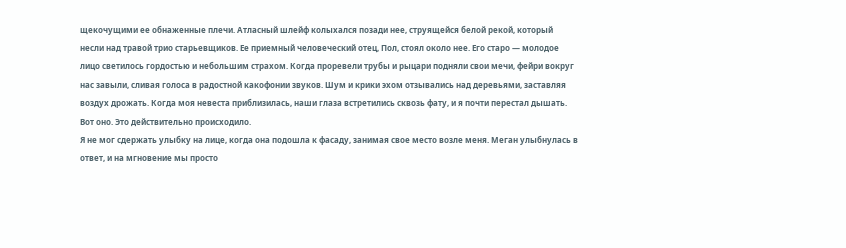щекочущими ее обнаженные плечи. Атласный шлейф колыхался позади нее, струящейся белой рекой, который несли над травой трио старьевщиков. Ее приемный человеческий отец, Пол, стоял около нее. Его старо — молодое лицо светилось гордостью и небольшим страхом. Когда проревели трубы и рыцари подняли свои мечи, фейри вокруг нас завыли, сливая голоса в радостной какофонии звуков. Шум и крики эхом отзывались над деревьями, заставляя воздух дрожать. Когда моя невеста приблизилась, наши глаза встретились сквозь фату, и я почти перестал дышать. Вот оно. Это действительно происходило.
Я не мог сдержать улыбку на лице, когда она подошла к фасаду, занимая свое место возле меня. Меган улыбнулась в ответ, и на мгновение мы просто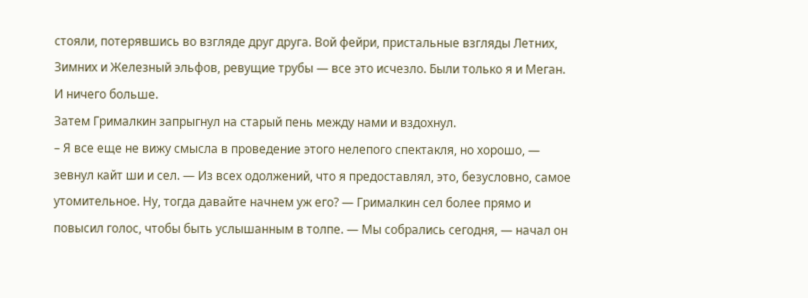стояли, потерявшись во взгляде друг друга. Вой фейри, пристальные взгляды Летних, Зимних и Железный эльфов, ревущие трубы — все это исчезло. Были только я и Меган. И ничего больше.
Затем Грималкин запрыгнул на старый пень между нами и вздохнул.
– Я все еще не вижу смысла в проведение этого нелепого спектакля, но хорошо, — зевнул кайт ши и сел. — Из всех одолжений, что я предоставлял, это, безусловно, самое утомительное. Ну, тогда давайте начнем уж его? — Грималкин сел более прямо и повысил голос, чтобы быть услышанным в толпе. — Мы собрались сегодня, — начал он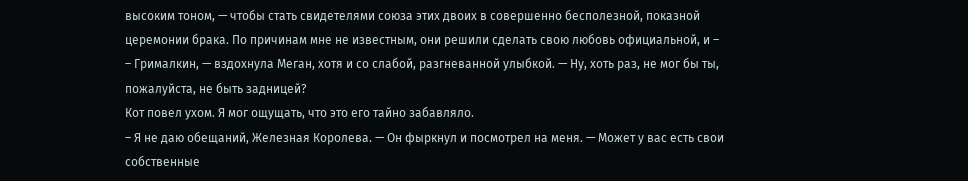высоким тоном, — чтобы стать свидетелями союза этих двоих в совершенно бесполезной, показной церемонии брака. По причинам мне не известным, они решили сделать свою любовь официальной, и –
– Грималкин, — вздохнула Меган, хотя и со слабой, разгневанной улыбкой. — Ну, хоть раз, не мог бы ты, пожалуйста, не быть задницей?
Кот повел ухом. Я мог ощущать, что это его тайно забавляло.
– Я не даю обещаний, Железная Королева. — Он фыркнул и посмотрел на меня. — Может у вас есть свои собственные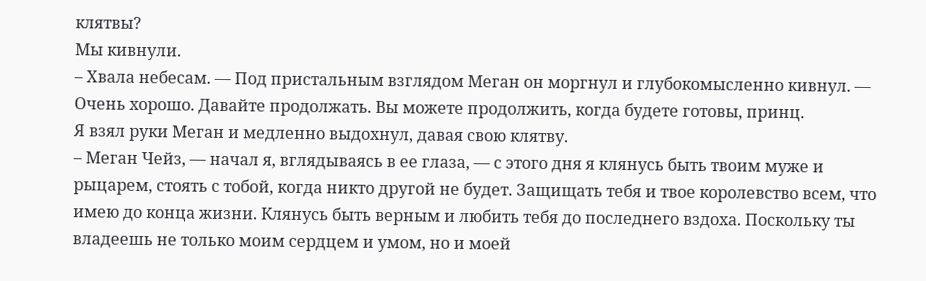клятвы?
Мы кивнули.
– Хвала небесам. — Под пристальным взглядом Меган он моргнул и глубокомысленно кивнул. — Очень хорошо. Давайте продолжать. Вы можете продолжить, когда будете готовы, принц.
Я взял руки Меган и медленно выдохнул, давая свою клятву.
– Меган Чейз, — начал я, вглядываясь в ее глаза, — с этого дня я клянусь быть твоим муже и рыцарем, стоять с тобой, когда никто другой не будет. Защищать тебя и твое королевство всем, что имею до конца жизни. Клянусь быть верным и любить тебя до последнего вздоха. Поскольку ты владеешь не только моим сердцем и умом, но и моей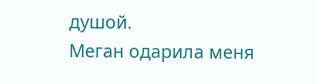душой.
Меган одарила меня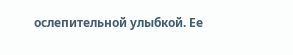ослепительной улыбкой. Ее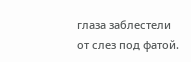глаза заблестели от слез под фатой.